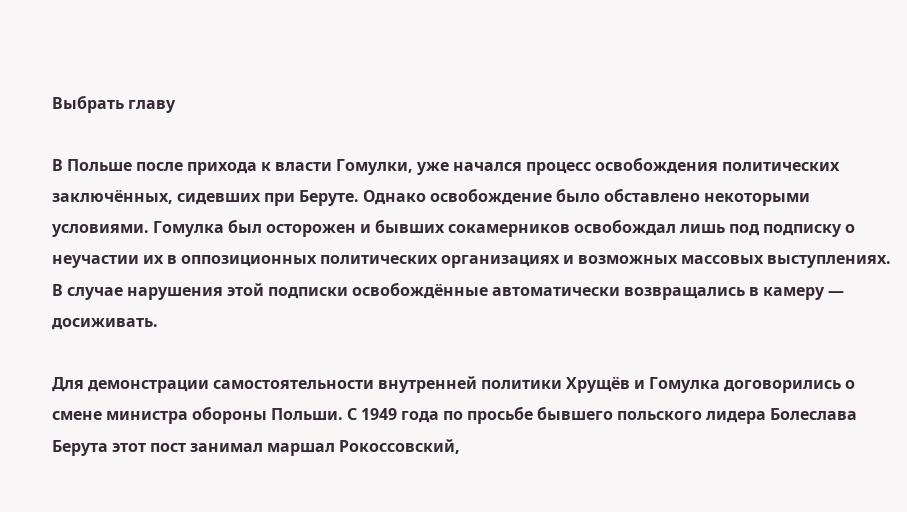Выбрать главу

В Польше после прихода к власти Гомулки, уже начался процесс освобождения политических заключённых, сидевших при Беруте. Однако освобождение было обставлено некоторыми условиями. Гомулка был осторожен и бывших сокамерников освобождал лишь под подписку о неучастии их в оппозиционных политических организациях и возможных массовых выступлениях. В случае нарушения этой подписки освобождённые автоматически возвращались в камеру — досиживать.

Для демонстрации самостоятельности внутренней политики Хрущёв и Гомулка договорились о смене министра обороны Польши. С 1949 года по просьбе бывшего польского лидера Болеслава Берута этот пост занимал маршал Рокоссовский,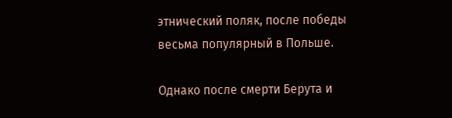этнический поляк, после победы весьма популярный в Польше.

Однако после смерти Берута и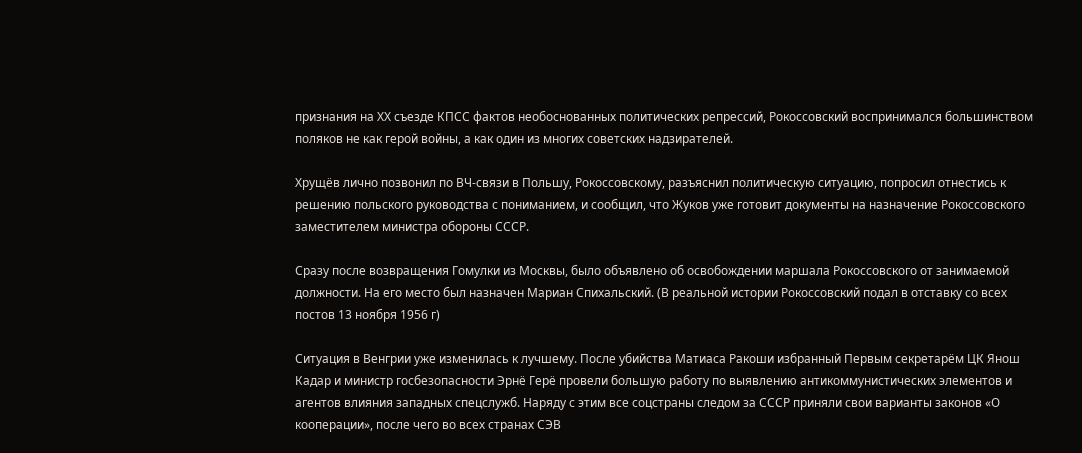признания на ХХ съезде КПСС фактов необоснованных политических репрессий, Рокоссовский воспринимался большинством поляков не как герой войны, а как один из многих советских надзирателей.

Хрущёв лично позвонил по ВЧ-связи в Польшу, Рокоссовскому, разъяснил политическую ситуацию, попросил отнестись к решению польского руководства с пониманием, и сообщил, что Жуков уже готовит документы на назначение Рокоссовского заместителем министра обороны СССР.

Сразу после возвращения Гомулки из Москвы, было объявлено об освобождении маршала Рокоссовского от занимаемой должности. На его место был назначен Мариан Спихальский. (В реальной истории Рокоссовский подал в отставку со всех постов 13 ноября 1956 г)

Ситуация в Венгрии уже изменилась к лучшему. После убийства Матиаса Ракоши избранный Первым секретарём ЦК Янош Кадар и министр госбезопасности Эрнё Герё провели большую работу по выявлению антикоммунистических элементов и агентов влияния западных спецслужб. Наряду с этим все соцстраны следом за СССР приняли свои варианты законов «О кооперации», после чего во всех странах СЭВ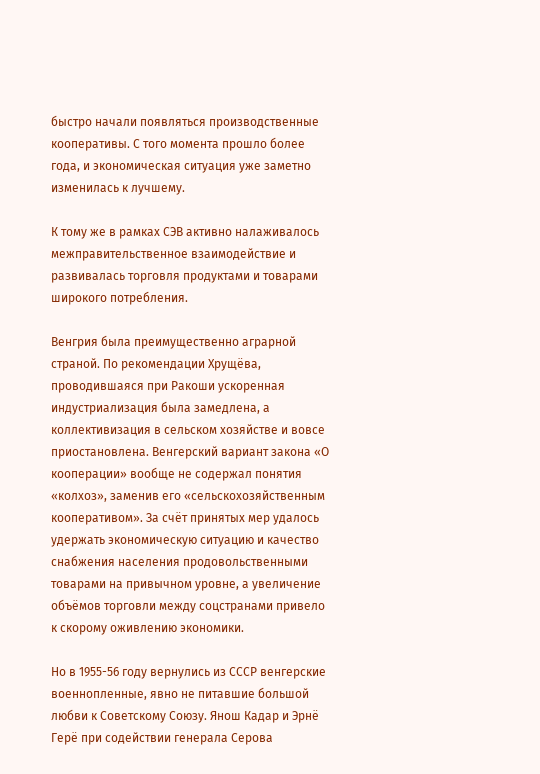быстро начали появляться производственные кооперативы. С того момента прошло более года, и экономическая ситуация уже заметно изменилась к лучшему.

К тому же в рамках СЭВ активно налаживалось межправительственное взаимодействие и развивалась торговля продуктами и товарами широкого потребления.

Венгрия была преимущественно аграрной страной. По рекомендации Хрущёва, проводившаяся при Ракоши ускоренная индустриализация была замедлена, а коллективизация в сельском хозяйстве и вовсе приостановлена. Венгерский вариант закона «О кооперации» вообще не содержал понятия «колхоз», заменив его «сельскохозяйственным кооперативом». За счёт принятых мер удалось удержать экономическую ситуацию и качество снабжения населения продовольственными товарами на привычном уровне, а увеличение объёмов торговли между соцстранами привело к скорому оживлению экономики.

Но в 1955-56 году вернулись из СССР венгерские военнопленные, явно не питавшие большой любви к Советскому Союзу. Янош Кадар и Эрнё Герё при содействии генерала Серова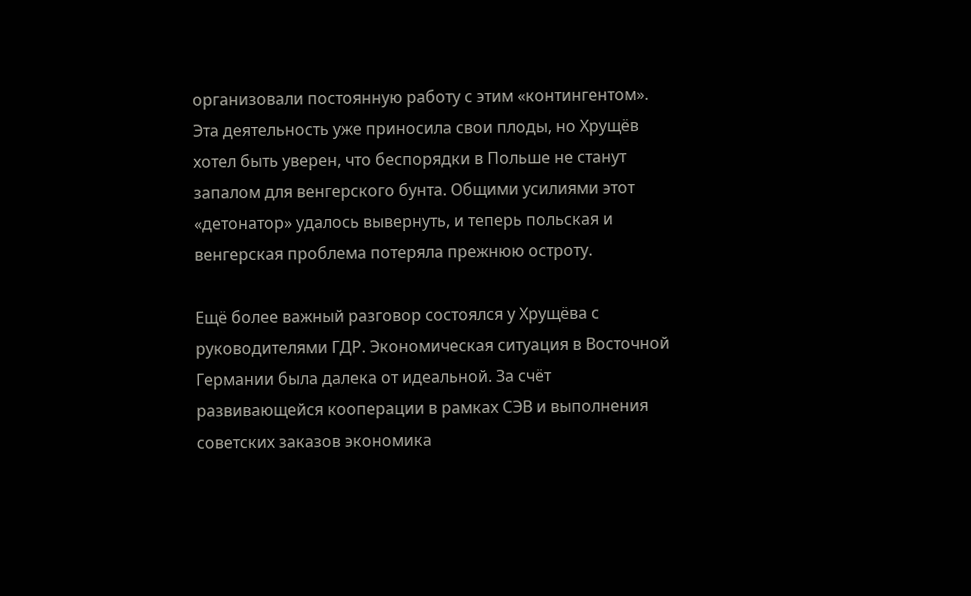организовали постоянную работу с этим «контингентом». Эта деятельность уже приносила свои плоды, но Хрущёв хотел быть уверен, что беспорядки в Польше не станут запалом для венгерского бунта. Общими усилиями этот «детонатор» удалось вывернуть, и теперь польская и венгерская проблема потеряла прежнюю остроту.

Ещё более важный разговор состоялся у Хрущёва с руководителями ГДР. Экономическая ситуация в Восточной Германии была далека от идеальной. За счёт развивающейся кооперации в рамках СЭВ и выполнения советских заказов экономика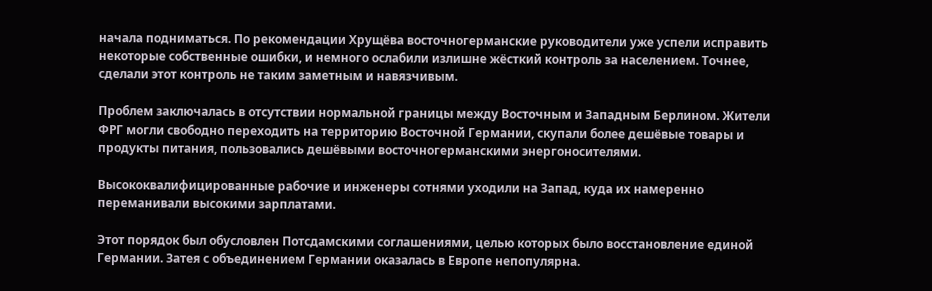начала подниматься. По рекомендации Хрущёва восточногерманские руководители уже успели исправить некоторые собственные ошибки, и немного ослабили излишне жёсткий контроль за населением. Точнее, сделали этот контроль не таким заметным и навязчивым.

Проблем заключалась в отсутствии нормальной границы между Восточным и Западным Берлином. Жители ФРГ могли свободно переходить на территорию Восточной Германии, скупали более дешёвые товары и продукты питания, пользовались дешёвыми восточногерманскими энергоносителями.

Высококвалифицированные рабочие и инженеры сотнями уходили на Запад, куда их намеренно переманивали высокими зарплатами.

Этот порядок был обусловлен Потсдамскими соглашениями, целью которых было восстановление единой Германии. Затея с объединением Германии оказалась в Европе непопулярна.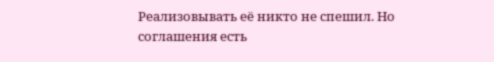Реализовывать её никто не спешил. Но соглашения есть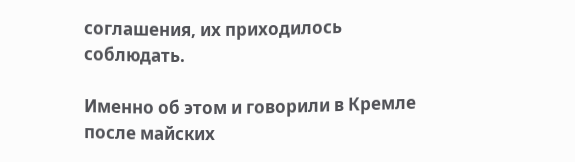соглашения, их приходилось соблюдать.

Именно об этом и говорили в Кремле после майских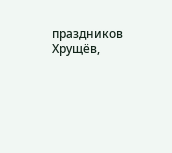праздников Хрущёв,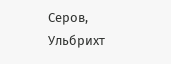Серов, Ульбрихт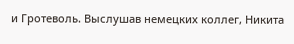и Гротеволь. Выслушав немецких коллег, Никита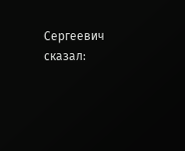Сергеевич сказал: